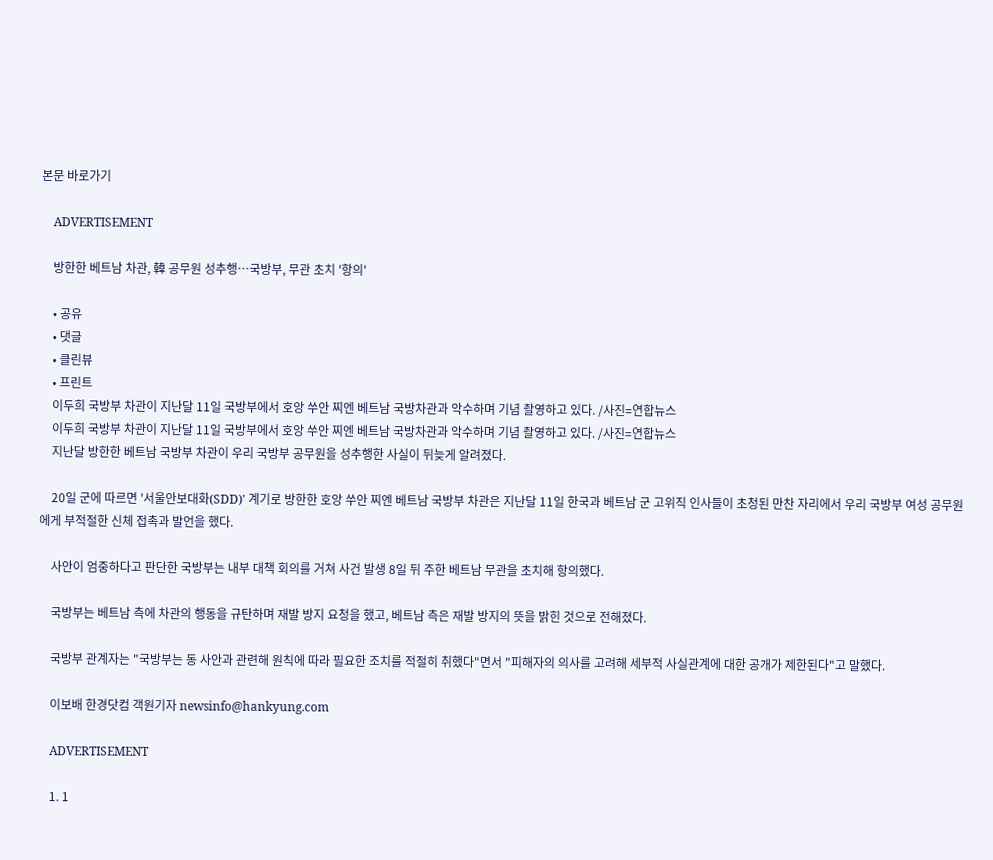본문 바로가기

    ADVERTISEMENT

    방한한 베트남 차관, 韓 공무원 성추행…국방부, 무관 초치 '항의'

    • 공유
    • 댓글
    • 클린뷰
    • 프린트
    이두희 국방부 차관이 지난달 11일 국방부에서 호앙 쑤안 찌엔 베트남 국방차관과 악수하며 기념 촬영하고 있다. /사진=연합뉴스
    이두희 국방부 차관이 지난달 11일 국방부에서 호앙 쑤안 찌엔 베트남 국방차관과 악수하며 기념 촬영하고 있다. /사진=연합뉴스
    지난달 방한한 베트남 국방부 차관이 우리 국방부 공무원을 성추행한 사실이 뒤늦게 알려졌다.

    20일 군에 따르면 '서울안보대화(SDD)' 계기로 방한한 호앙 쑤안 찌엔 베트남 국방부 차관은 지난달 11일 한국과 베트남 군 고위직 인사들이 초청된 만찬 자리에서 우리 국방부 여성 공무원에게 부적절한 신체 접촉과 발언을 했다.

    사안이 엄중하다고 판단한 국방부는 내부 대책 회의를 거쳐 사건 발생 8일 뒤 주한 베트남 무관을 초치해 항의했다.

    국방부는 베트남 측에 차관의 행동을 규탄하며 재발 방지 요청을 했고, 베트남 측은 재발 방지의 뜻을 밝힌 것으로 전해졌다.

    국방부 관계자는 "국방부는 동 사안과 관련해 원칙에 따라 필요한 조치를 적절히 취했다"면서 "피해자의 의사를 고려해 세부적 사실관계에 대한 공개가 제한된다"고 말했다.

    이보배 한경닷컴 객원기자 newsinfo@hankyung.com

    ADVERTISEMENT

    1. 1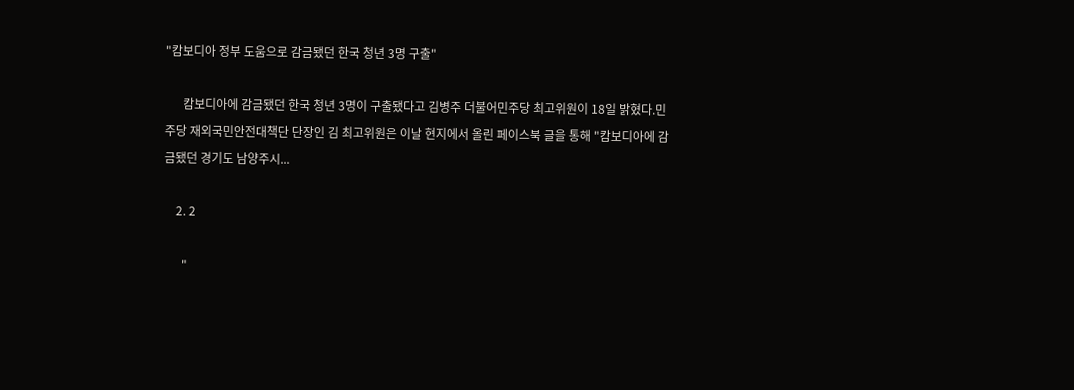"캄보디아 정부 도움으로 감금됐던 한국 청년 3명 구출"

      캄보디아에 감금됐던 한국 청년 3명이 구출됐다고 김병주 더불어민주당 최고위원이 18일 밝혔다.민주당 재외국민안전대책단 단장인 김 최고위원은 이날 현지에서 올린 페이스북 글을 통해 "캄보디아에 감금됐던 경기도 남양주시...

    2. 2

      "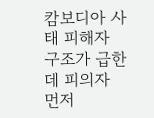캄보디아 사태 피해자 구조가 급한데 피의자 먼저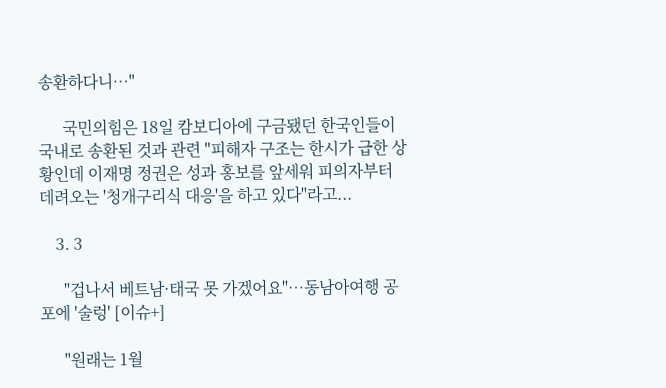송환하다니…"

      국민의힘은 18일 캄보디아에 구금됐던 한국인들이 국내로 송환된 것과 관련 "피해자 구조는 한시가 급한 상황인데 이재명 정권은 성과 홍보를 앞세워 피의자부터 데려오는 '청개구리식 대응'을 하고 있다"라고...

    3. 3

      "겁나서 베트남·태국 못 가겠어요"…동남아여행 공포에 '술렁' [이슈+]

      "원래는 1월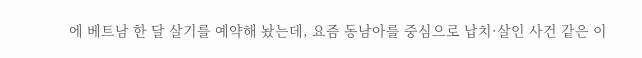에 베트남 한 달 살기를 예약해 놨는데, 요즘 동남아를 중심으로 납치·살인 사건 같은 이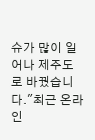슈가 많이 일어나 제주도로 바꿨습니다."최근 온라인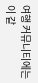여행 커뮤니티에는 이 같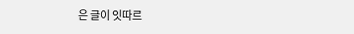은 글이 잇따르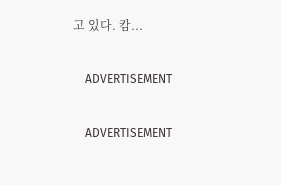고 있다. 캄...

    ADVERTISEMENT

    ADVERTISEMENT